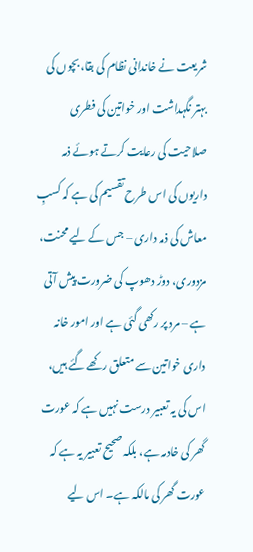شریعت نے خاندانی نظام کی بقا، بچوں کی بہتر نگہداشت اور خواتین کی فطری صلاحیت کی رعایت کرتے ہوئے ذمہ داریوں کی اس طرح تقسیم کی ہے کہ کسبِ معاش کی ذمہ داری – جس کے لیے محنت، مزدوری، دوڑ دھوپ کی ضرورت پیش آتی ہے – مرد پر رکھی گئی ہے اور امور خانہ داری خواتین سے متعلق رکھے گئے ہیں، اس کی یہ تعبیر درست نہیں ہے کہ عورت گھر کی خادمہ ہے، بلکہ صحیح تعبیر یہ ہے کہ عورت گھر کی مالکہ ہے۔ اس لیے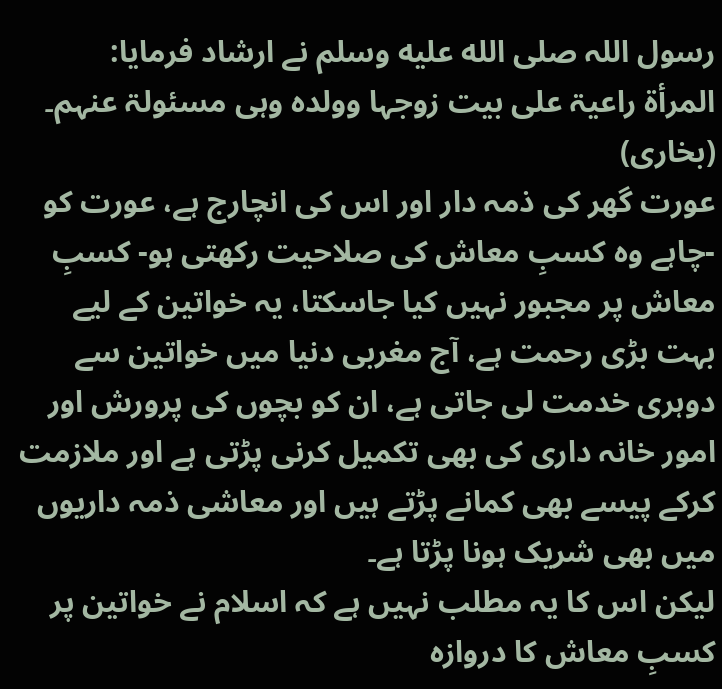رسول اللہ صلى الله عليه وسلم نے ارشاد فرمایا:
المرأۃ راعیۃ علی بیت زوجہا وولدہ وہی مسئولۃ عنہم۔ (بخاری)
عورت گھر کی ذمہ دار اور اس کی انچارج ہے، عورت کو -چاہے وہ کسبِ معاش کی صلاحیت رکھتی ہو- کسبِ معاش پر مجبور نہیں کیا جاسکتا، یہ خواتین کے لیے بہت بڑی رحمت ہے، آج مغربی دنیا میں خواتین سے دوہری خدمت لی جاتی ہے، ان کو بچوں کی پرورش اور امور خانہ داری کی بھی تکمیل کرنی پڑتی ہے اور ملازمت کرکے پیسے بھی کمانے پڑتے ہیں اور معاشی ذمہ داریوں میں بھی شریک ہونا پڑتا ہے۔
لیکن اس کا یہ مطلب نہیں ہے کہ اسلام نے خواتین پر کسبِ معاش کا دروازہ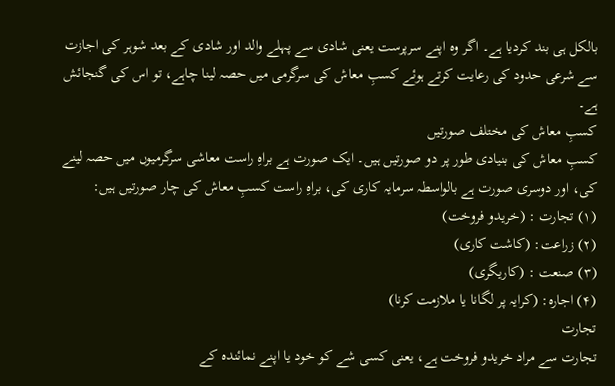بالکل ہی بند کردیا ہے۔ اگر وہ اپنے سرپرست یعنی شادی سے پہلے والد اور شادی کے بعد شوہر کی اجازت سے شرعی حدود کی رعایت کرتے ہوئے کسبِ معاش کی سرگرمی میں حصہ لینا چاہے، تو اس کی گنجائش ہے۔
کسبِ معاش کی مختلف صورتیں
کسبِ معاش کی بنیادی طور پر دو صورتیں ہیں۔ ایک صورت ہے براہِ راست معاشی سرگرمیوں میں حصہ لینے کی، اور دوسری صورت ہے بالواسطہ سرمایہ کاری کی، براہِ راست کسبِ معاش کی چار صورتیں ہیں:
(۱) تجارت : (خریدو فروخت)
(۲) زراعت: (کاشت کاری)
(۳) صنعت : (کاریگری)
(۴) اجارہ: (کرایہ پر لگانا یا ملازمت کرنا)
تجارت
تجارت سے مراد خریدو فروخت ہے، یعنی کسی شے کو خود یا اپنے نمائندہ کے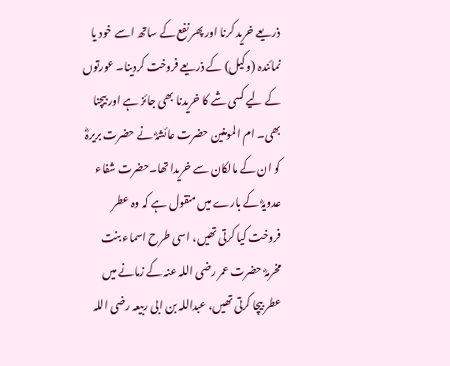ذریعے خرید کرنا اور پھر نفع کے ساتھ اسے خود یا نمائندہ (وکیل) کے ذریعے فروخت کردینا۔ عورتوں کے لیے کسی شے کا خریدنا بھی جائز ہے اور بیچنا بھی۔ ام المومنین حضرت عائشہؓ نے حضرت بریرہؓ کو ان کے مالکان سے خریدا تھا۔حضرت شفاء عدویہؓ کے بارے میں منقول ہے کہ وہ عطر فروخت کیا کرتی تھیں، اسی طرح اسماء بنت مخرمہؓ حضرت عمر رضی اللہ عنہ کے زمانے میں عطر بیچا کرتی تھیں، عبداللہ بن ابی ربیعہ رضی اللہ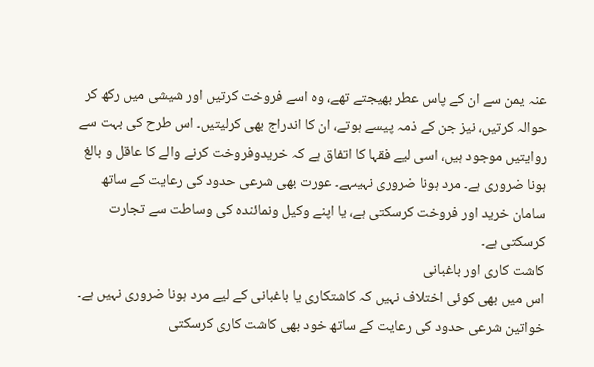عنہ یمن سے ان کے پاس عطر بھیجتے تھے، وہ اسے فروخت کرتیں اور شیشی میں رکھ کر حوالہ کرتیں، نیز جن کے ذمہ پیسے ہوتے، ان کا اندراج بھی کرلیتیں۔ اس طرح کی بہت سے روایتیں موجود ہیں، اسی لیے فقہا کا اتفاق ہے کہ خریدوفروخت کرنے والے کا عاقل و بالغ ہونا ضروری ہے۔ مرد ہونا ضروری نہیںہے۔ عورت بھی شرعی حدود کی رعایت کے ساتھ سامان خرید اور فروخت کرسکتی ہے، یا اپنے وکیل ونمائندہ کی وساطت سے تجارت کرسکتی ہے۔
کاشت کاری اور باغبانی
اس میں بھی کوئی اختلاف نہیں کہ کاشتکاری یا باغبانی کے لیے مرد ہونا ضروری نہیں ہے۔ خواتین شرعی حدود کی رعایت کے ساتھ خود بھی کاشت کاری کرسکتی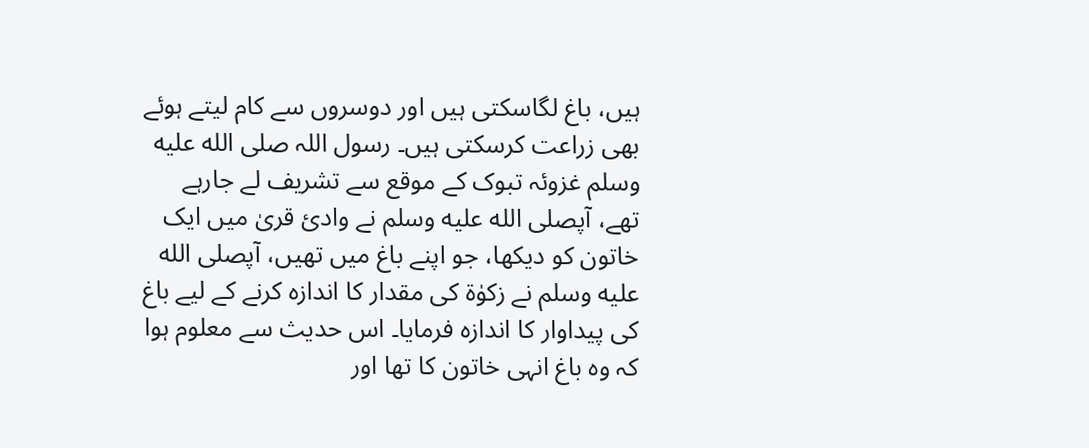ہیں، باغ لگاسکتی ہیں اور دوسروں سے کام لیتے ہوئے بھی زراعت کرسکتی ہیں۔ رسول اللہ صلى الله عليه وسلم غزوئہ تبوک کے موقع سے تشریف لے جارہے تھے، آپصلى الله عليه وسلم نے وادیٔ قریٰ میں ایک خاتون کو دیکھا، جو اپنے باغ میں تھیں، آپصلى الله عليه وسلم نے زکوٰۃ کی مقدار کا اندازہ کرنے کے لیے باغ کی پیداوار کا اندازہ فرمایا۔ اس حدیث سے معلوم ہوا کہ وہ باغ انہی خاتون کا تھا اور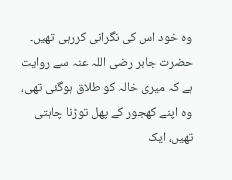وہ خود اس کی نگرانی کررہی تھیں۔ حضرت جابر رضی اللہ عنہ سے روایت ہے کہ میری خالہ کو طلاق ہوگئی تھی، وہ اپنے کھجور کے پھل توڑنا چاہتی تھیں، ایک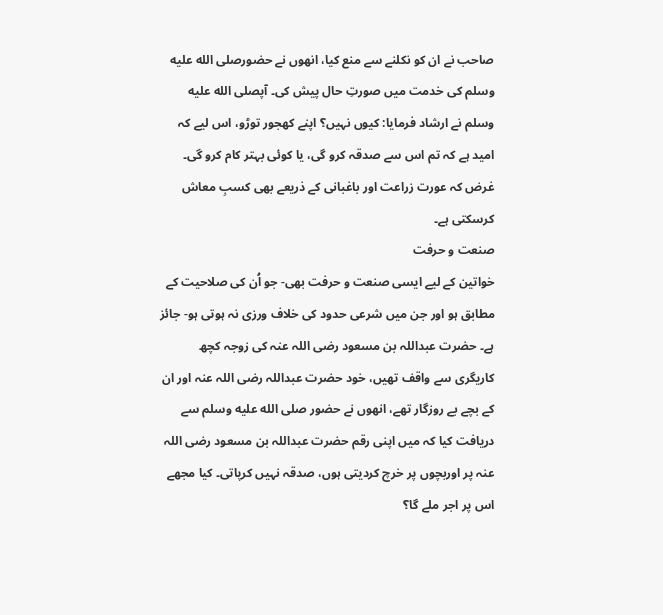صاحب نے ان کو نکلنے سے منع کیا، انھوں نے حضورصلى الله عليه وسلم کی خدمت میں صورتِ حال پیش کی۔ آپصلى الله عليه وسلم نے ارشاد فرمایا: کیوں نہیں؟ اپنے کھجور توڑو، اس لیے کہ امید ہے کہ تم اس سے صدقہ کرو گی، یا کوئی بہتر کام کرو گی۔ غرض کہ عورت زراعت اور باغبانی کے ذریعے بھی کسبِ معاش کرسکتی ہے۔
صنعت و حرفت
خواتین کے لیے ایسی صنعت و حرفت بھی- جو اُن کی صلاحیت کے مطابق ہو اور جن میں شرعی حدود کی خلاف ورزی نہ ہوتی ہو- جائز ہے۔ حضرت عبداللہ بن مسعود رضی اللہ عنہ کی زوجہ کچھ کاریگری سے واقف تھیں، خود حضرت عبداللہ رضی اللہ عنہ اور ان کے بچے بے روزگار تھے، انھوں نے حضور صلى الله عليه وسلم سے دریافت کیا کہ میں اپنی رقم حضرت عبداللہ بن مسعود رضی اللہ عنہ پر اوربچوں پر خرچ کردیتی ہوں، صدقہ نہیں کرپاتی۔ کیا مجھے اس پر اجر ملے گا؟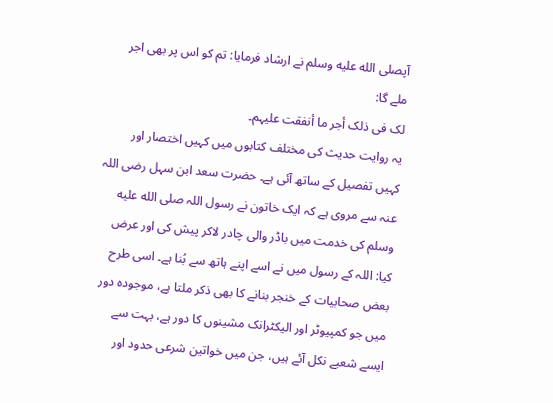آپصلى الله عليه وسلم نے ارشاد فرمایا: تم کو اس پر بھی اجر ملے گا:
لک فی ذلک أجر ما أنفقت علیہم۔
یہ روایت حدیث کی مختلف کتابوں میں کہیں اختصار اور کہیں تفصیل کے ساتھ آئی ہے۔ حضرت سعد ابن سہل رضی اللہ عنہ سے مروی ہے کہ ایک خاتون نے رسول اللہ صلى الله عليه وسلم کی خدمت میں باڈر والی چادر لاکر پیش کی اور عرض کیا: اللہ کے رسول میں نے اسے اپنے ہاتھ سے بُنا ہے۔ اسی طرح بعض صحابیات کے خنجر بنانے کا بھی ذکر ملتا ہے، موجودہ دور میں جو کمپیوٹر اور الیکٹرانک مشینوں کا دور ہے، بہت سے ایسے شعبے نکل آئے ہیں، جن میں خواتین شرعی حدود اور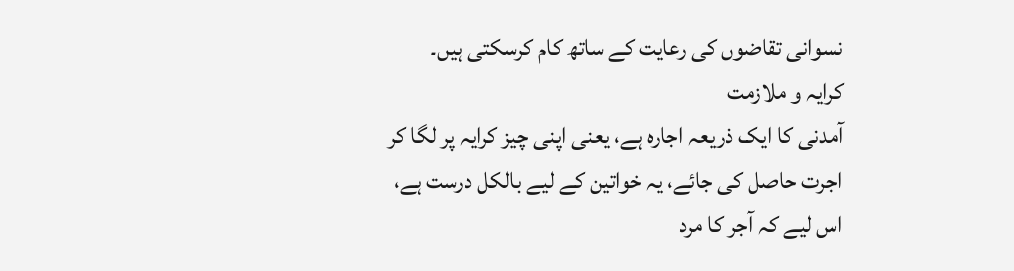نسوانی تقاضوں کی رعایت کے ساتھ کام کرسکتی ہیں۔
کرایہ و ملازمت
آمدنی کا ایک ذریعہ اجارہ ہے، یعنی اپنی چیز کرایہ پر لگا کر اجرت حاصل کی جائے، یہ خواتین کے لیے بالکل درست ہے، اس لیے کہ آجر کا مرد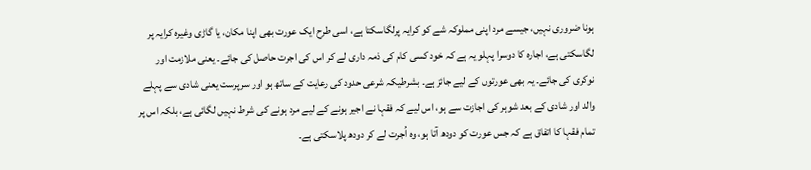ہونا ضروری نہیں، جیسے مرد اپنی مملوکہ شے کو کرایہ پرلگاسکتا ہے، اسی طرح ایک عورت بھی اپنا مکان، یا گاڑی وغیرہ کرایہ پر لگاسکتی ہے، اجارہ کا دوسرا پہلو یہ ہے کہ خود کسی کام کی ذمہ داری لے کر اس کی اجرت حاصل کی جائے۔ یعنی ملازمت اور نوکری کی جائے۔ یہ بھی عورتوں کے لیے جائز ہے۔ بشرطیکہ شرعی حدود کی رعایت کے ساتھ ہو اور سرپرست یعنی شادی سے پہلے والد اور شادی کے بعد شوہر کی اجازت سے ہو، اس لیے کہ فقہا نے اجیر ہونے کے لیے مرد ہونے کی شرط نہیں لگائی ہے، بلکہ اس پر تمام فقہا کا اتفاق ہے کہ جس عورت کو دودھ آتا ہو، وہ اُجرت لے کر دودھ پلاسکتی ہے۔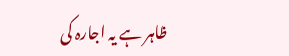ظاہر ہے یہ اجارہ کی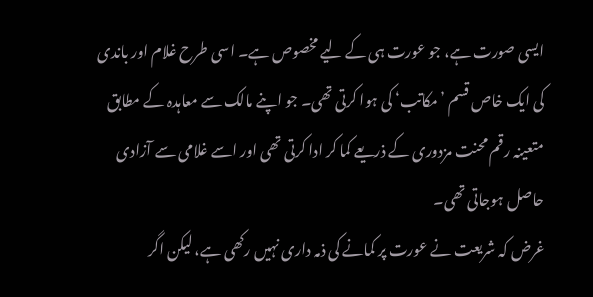ایسی صورت ہے، جو عورت ہی کے لیے مخصوص ہے۔ اسی طرح غلام اور باندی کی ایک خاص قسم ’مکاتب‘ کی ہوا کرتی تھی۔ جو اپنے مالک سے معاہدہ کے مطابق متعینہ رقم محنت مزدوری کے ذریعے کما کر ادا کرتی تھی اور اسے غلامی سے آزادی حاصل ہوجاتی تھی۔
غرض کہ شریعت نے عورت پر کمانے کی ذمہ داری نہیں رکھی ہے، لیکن اگر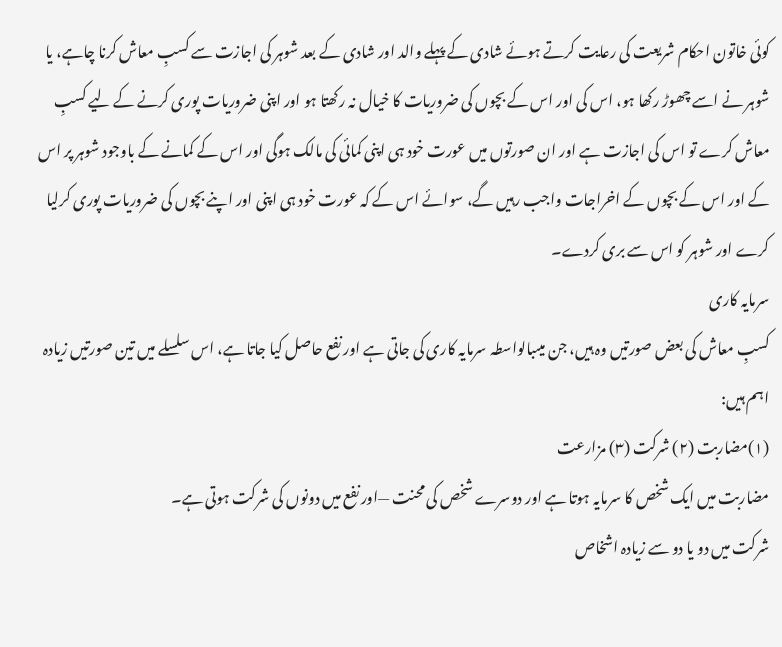کوئی خاتون احکام شریعت کی رعایت کرتے ہوئے شادی کے پہلے والد اور شادی کے بعد شوہر کی اجازت سے کسبِ معاش کرنا چاہے، یا شوہر نے اسے چھوڑ رکھا ہو، اس کی اور اس کے بچوں کی ضروریات کا خیال نہ رکھتا ہو اور اپنی ضروریات پوری کرنے کے لیے کسبِ معاش کرے تو اس کی اجازت ہے اور ان صورتوں میں عورت خود ہی اپنی کمائی کی مالک ہوگی اور اس کے کمانے کے باوجود شوہر پر اس کے اور اس کے بچوں کے اخراجات واجب رہیں گے، سوائے اس کے کہ عورت خود ہی اپنی اور اپنے بچوں کی ضروریات پوری کرلیا کرے اور شوہر کو اس سے بری کردے۔
سرمایہ کاری
کسبِ معاش کی بعض صورتیں وہ ہیں، جن میںبالواسطہ سرمایہ کاری کی جاتی ہے اور نفع حاصل کیا جاتا ہے، اس سلسلے میں تین صورتیں زیادہ اہم ہیں:
(۱)مضاربت (۲) شرکت (۳) مزارعت
مضاربت میں ایک شخص کا سرمایہ ہوتا ہے اور دوسرے شخص کی محنت —اور نفع میں دونوں کی شرکت ہوتی ہے۔
شرکت میں دو یا دو سے زیادہ اشخاص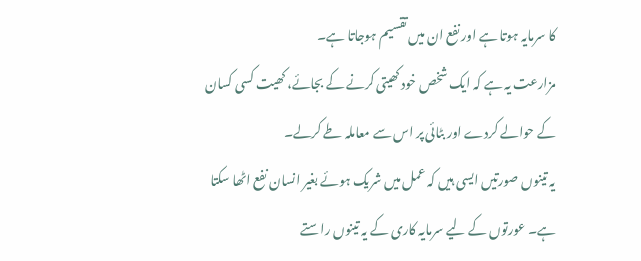کا سرمایہ ہوتا ہے اور نفع ان میں تقسیم ہوجاتا ہے۔
مزارعت یہ ہے کہ ایک شخص خود کھیتی کرنے کے بجائے، کھیت کسی کسان کے حوالے کردے اور بٹائی پر اس سے معاملہ طے کرلے۔
یہ تینوں صورتیں ایسی ہیں کہ عمل میں شریک ہوئے بغیر انسان نفع اٹھا سکتا ہے۔ عورتوں کے لیے سرمایہ کاری کے یہ تینوں راستے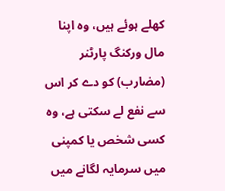کھلے ہوئے ہیں، وہ اپنا مال ورکنگ پارٹنر (مضارب) کو دے کر اس سے نفع لے سکتی ہے، وہ کسی شخص یا کمپنی میں سرمایہ لگانے میں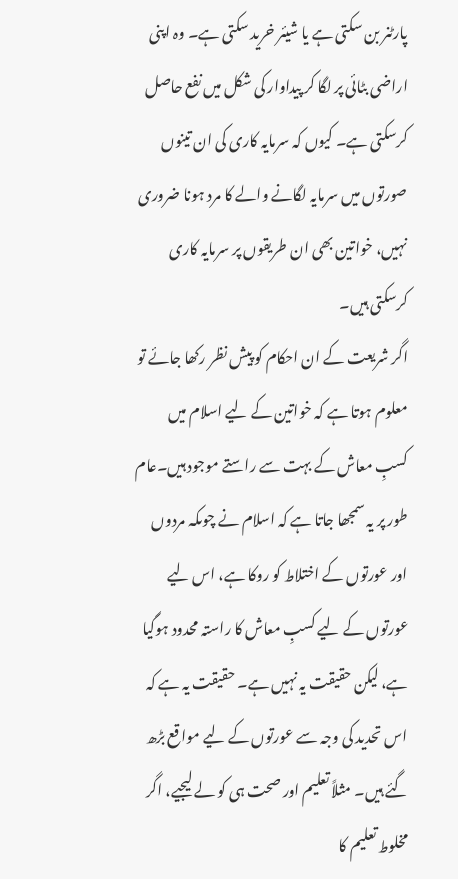پارٹنر بن سکتی ہے یا شیئر خرید سکتی ہے۔ وہ اپنی اراضی بٹائی پر لگا کر پیداوار کی شکل میں نفع حاصل کرسکتی ہے۔ کیوں کہ سرمایہ کاری کی ان تینوں صورتوں میں سرمایہ لگانے والے کا مرد ہونا ضروری نہیں، خواتین بھی ان طریقوں پر سرمایہ کاری کرسکتی ہیں۔
اگر شریعت کے ان احکام کو پیش نظر رکھا جائے تو معلوم ہوتا ہے کہ خواتین کے لیے اسلام میں کسبِ معاش کے بہت سے راستے موجود ہیں۔عام طور پر یہ سمجھا جاتا ہے کہ اسلام نے چوںکہ مردوں اور عورتوں کے اختلاط کو روکا ہے، اس لیے عورتوں کے لیے کسبِ معاش کا راستہ محدود ہوگیا ہے، لیکن حقیقت یہ نہیں ہے۔ حقیقت یہ ہے کہ اس تحدید کی وجہ سے عورتوں کے لیے مواقع بڑھ گئے ہیں۔ مثلاً تعلیم اور صحت ہی کو لے لیجیے، اگر مخلوط تعلیم کا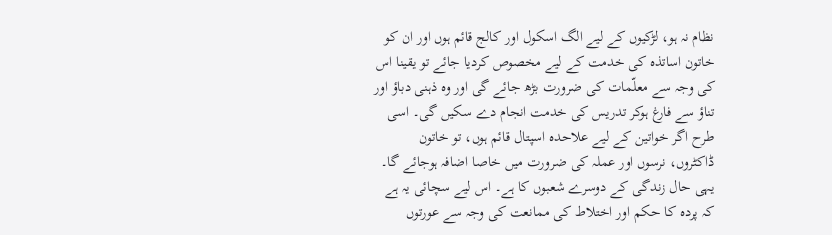نظام نہ ہو، لڑکیوں کے لیے الگ اسکول اور کالج قائم ہوں اور ان کو خاتون اساتذہ کی خدمت کے لیے مخصوص کردیا جائے تو یقینا اس کی وجہ سے معلّمات کی ضرورت بڑھ جائے گی اور وہ ذہنی دباؤ اور تناؤ سے فارغ ہوکر تدریس کی خدمت انجام دے سکیں گی۔ اسی طرح اگر خواتین کے لیے علاحدہ اسپتال قائم ہوں، تو خاتون ڈاکٹروں، نرسوں اور عملہ کی ضرورت میں خاصا اضافہ ہوجائے گا۔ یہی حال زندگی کے دوسرے شعبوں کا ہے۔ اس لیے سچائی یہ ہے کہ پردہ کا حکم اور اختلاط کی ممانعت کی وجہ سے عورتوں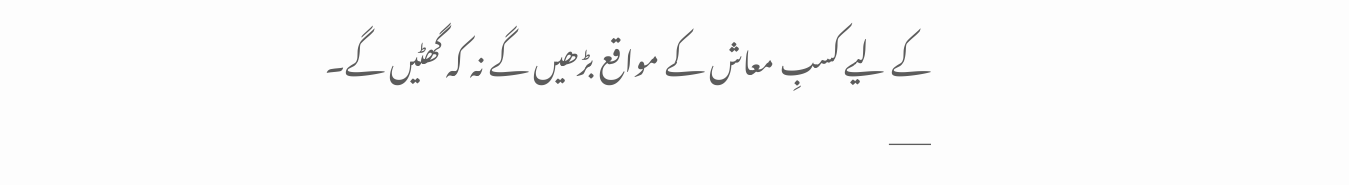کے لیے کسبِ معاش کے مواقع بڑھیں گے نہ کہ گھٹیں گے۔
——